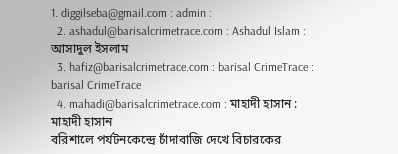1. diggilseba@gmail.com : admin :
  2. ashadul@barisalcrimetrace.com : Ashadul Islam : আসাদুল ইসলাম
  3. hafiz@barisalcrimetrace.com : barisal CrimeTrace : barisal CrimeTrace
  4. mahadi@barisalcrimetrace.com : মাহাদী হাসান : মাহাদী হাসান
বরিশালে পর্যটনকেন্দ্রে চাঁদাবাজি দেখে বিচারকের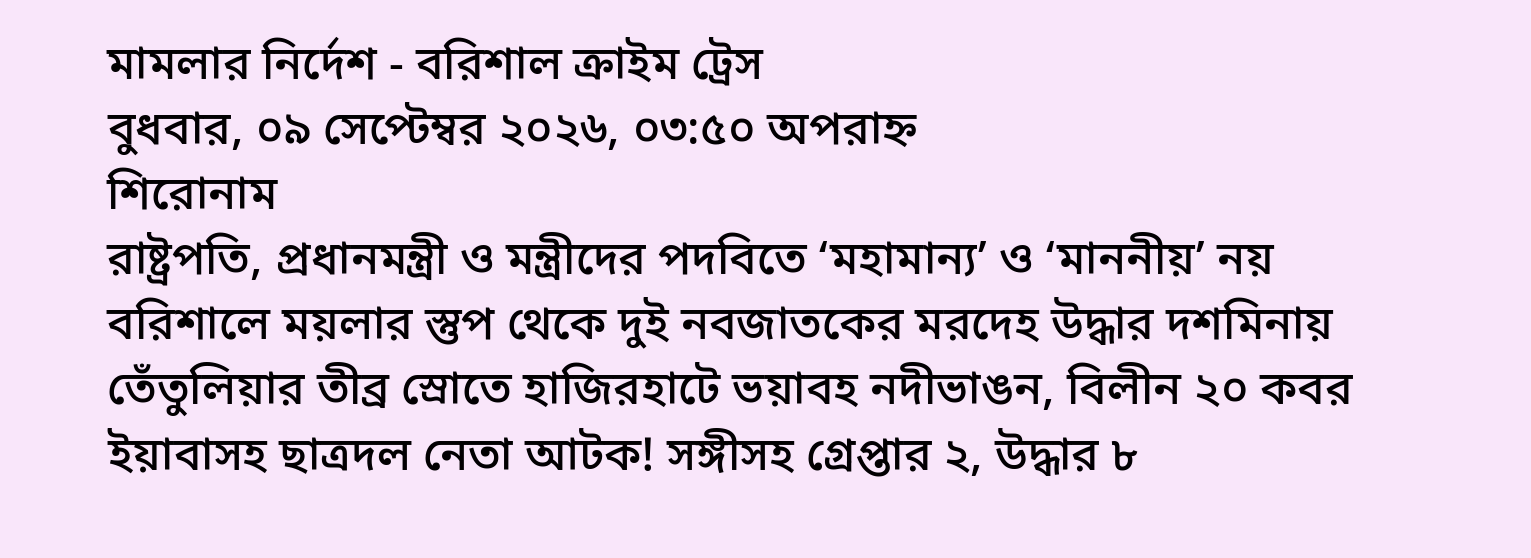মামলার নির্দেশ - বরিশাল ক্রাইম ট্রেস
বুধবার, ০৯ সেপ্টেম্বর ২০২৬, ০৩:৫০ অপরাহ্ন
শিরোনাম
রাষ্ট্রপতি, প্রধানমন্ত্রী ও মন্ত্রীদের পদবিতে ‘মহামান্য’ ও ‘মাননীয়’ নয় বরিশালে ময়লার স্তুপ থেকে দুই নবজাতকের মরদেহ উদ্ধার দশমিনায় তেঁতুলিয়ার তীব্র স্রোতে হাজিরহাটে ভয়াবহ নদীভাঙন, বিলীন ২০ কবর ইয়াবাসহ ছাত্রদল নেতা আটক! সঙ্গীসহ গ্রেপ্তার ২, উদ্ধার ৮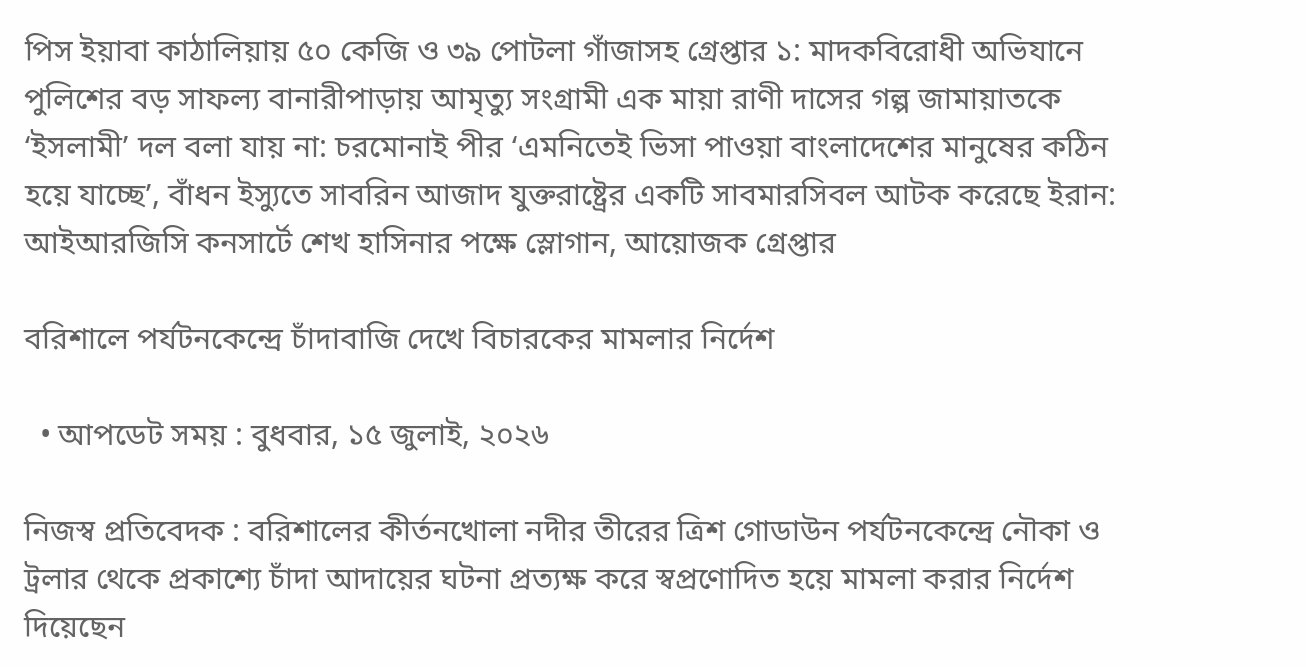পিস ইয়াবা কাঠালিয়ায় ৫০ কেজি ও ৩৯ পোটলা গাঁজাসহ গ্রেপ্তার ১: মাদকবিরোধী অভিযানে পুলিশের বড় সাফল্য বানারীপাড়ায় আমৃত্যু সংগ্রামী এক মায়া রাণী দাসের গল্প জামায়াতকে ‘ইসলামী’ দল বলা যায় না: চরমোনাই পীর ‘এমনিতেই ভিসা পাওয়া বাংলাদেশের মানুষের কঠিন হয়ে যাচ্ছে’, বাঁধন ইস্যুতে সাবরিন আজাদ যুক্তরাষ্ট্রের একটি সাবমারসিবল আটক করেছে ইরান: আইআরজিসি কনসার্টে শেখ হাসিনার পক্ষে স্লোগান, আয়োজক গ্রেপ্তার

বরিশালে পর্যটনকেন্দ্রে চাঁদাবাজি দেখে বিচারকের মামলার নির্দেশ

  • আপডেট সময় : বুধবার, ১৫ জুলাই, ২০২৬

নিজস্ব প্রতিবেদক : বরিশালের কীর্তনখোলা নদীর তীরের ত্রিশ গোডাউন পর্যটনকেন্দ্রে নৌকা ও ট্রলার থেকে প্রকাশ্যে চাঁদা আদায়ের ঘটনা প্রত্যক্ষ করে স্বপ্রণোদিত হয়ে মামলা করার নির্দেশ দিয়েছেন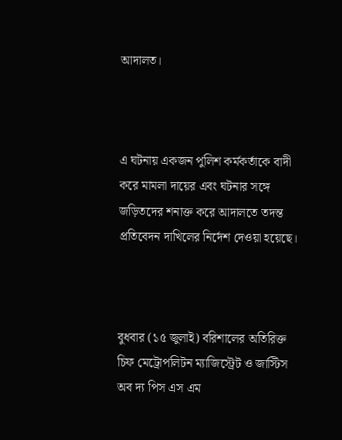আদালত।



এ ঘটনায় একজন পুলিশ কর্মকর্তাকে বাদী করে মামলা দায়ের এবং ঘটনার সঙ্গে জড়িতদের শনাক্ত করে আদালতে তদন্ত প্রতিবেদন দাখিলের নির্দেশ দেওয়া হয়েছে।



বুধবার (১৫ জুলাই) বরিশালের অতিরিক্ত চিফ মেট্রোপলিটন ম্যাজিস্ট্রেট ও জাস্টিস অব দ্য পিস এস এম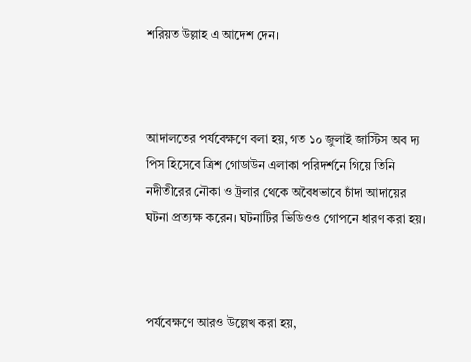শরিয়ত উল্লাহ এ আদেশ দেন।



আদালতের পর্যবেক্ষণে বলা হয়, গত ১০ জুলাই জাস্টিস অব দ্য পিস হিসেবে ত্রিশ গোডাউন এলাকা পরিদর্শনে গিয়ে তিনি নদীতীরের নৌকা ও ট্রলার থেকে অবৈধভাবে চাঁদা আদায়ের ঘটনা প্রত্যক্ষ করেন। ঘটনাটির ভিডিওও গোপনে ধারণ করা হয়।



পর্যবেক্ষণে আরও উল্লেখ করা হয়,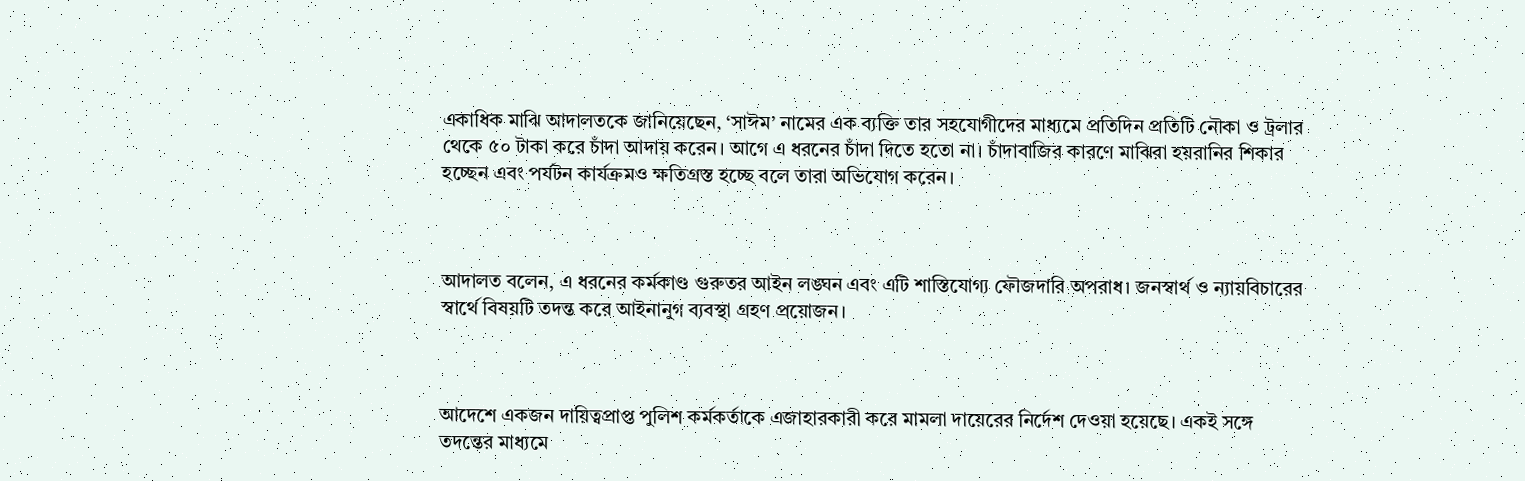একাধিক মাঝি আদালতকে জানিয়েছেন, ‘সাঈম’ নামের এক ব্যক্তি তার সহযোগীদের মাধ্যমে প্রতিদিন প্রতিটি নৌকা ও ট্রলার থেকে ৫০ টাকা করে চাঁদা আদায় করেন। আগে এ ধরনের চাঁদা দিতে হতো না। চাঁদাবাজির কারণে মাঝিরা হয়রানির শিকার হচ্ছেন এবং পর্যটন কার্যক্রমও ক্ষতিগ্রস্ত হচ্ছে বলে তারা অভিযোগ করেন।



আদালত বলেন, এ ধরনের কর্মকাণ্ড গুরুতর আইন লঙ্ঘন এবং এটি শাস্তিযোগ্য ফৌজদারি অপরাধ। জনস্বার্থ ও ন্যায়বিচারের স্বার্থে বিষয়টি তদন্ত করে আইনানুগ ব্যবস্থা গ্রহণ প্রয়োজন।



আদেশে একজন দায়িত্বপ্রাপ্ত পুলিশ কর্মকর্তাকে এজাহারকারী করে মামলা দায়েরের নির্দেশ দেওয়া হয়েছে। একই সঙ্গে তদন্তের মাধ্যমে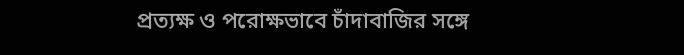প্রত্যক্ষ ও পরোক্ষভাবে চাঁদাবাজির সঙ্গে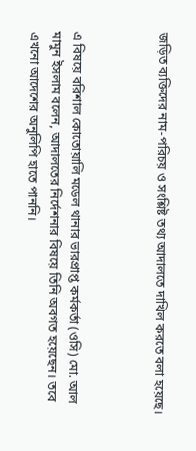জড়িত ব্যক্তিদের নাম-পরিচয় ও সংশ্লিষ্ট তথ্য আদালতে দাখিল করতে বলা হয়েছে।



এ বিষয়ে বরিশাল কোতোয়ালি মডেল থানার ভারপ্রাপ্ত কর্মকর্তা (ওসি) মো. আল মামুন ইসলাম বলেন, আদালতের নির্দেশনার বিষয়ে তিনি অবগত হয়েছেন। তবে এখনো আদেশের অনুলিপি হাতে পাননি।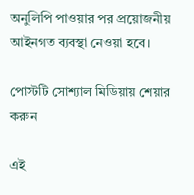অনুলিপি পাওয়ার পর প্রয়োজনীয় আইনগত ব্যবস্থা নেওয়া হবে।

পোস্টটি সোশ্যাল মিডিয়ায় শেয়ার করুন

এই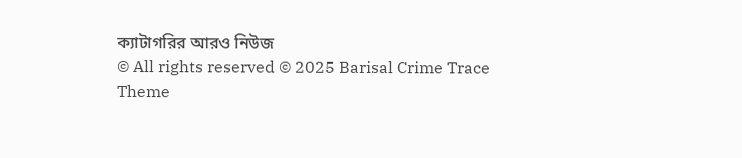ক্যাটাগরির আরও নিউজ
© All rights reserved © 2025 Barisal Crime Trace
Theme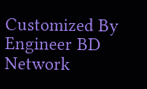Customized By Engineer BD Network